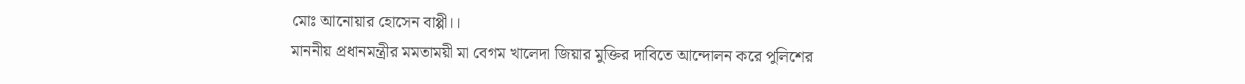মোঃ আনোয়ার হোসেন বাপ্পী।।
মাননীয় প্রধানমন্ত্রীর মমতাময়ী মা বেগম খালেদা জিয়ার মুক্তির দাবিতে আন্দোলন করে পুলিশের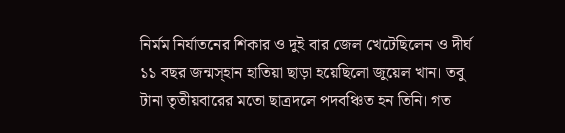নির্মম নির্যাতনের শিকার ও দুই বার জেল খেটেছিলেন ও দীর্ঘ ১১ বছর জন্মস্হান হাতিয়া ছাড়া হয়েছিলো জুয়েল খান। তবু টানা তৃতীয়বারের মতো ছাত্রদলে পদবঞ্চিত হন তিনি। গত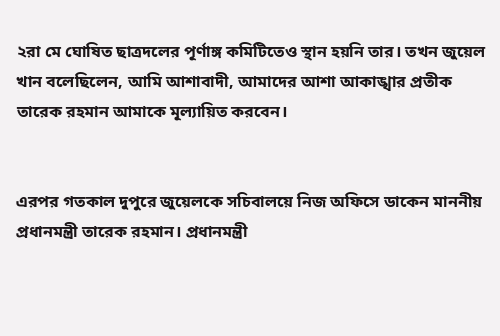২রা মে ঘোষিত ছাত্রদলের পূর্ণাঙ্গ কমিটিতেও স্থান হয়নি তার। তখন জুয়েল খান বলেছিলেন, আমি আশাবাদী, আমাদের আশা আকাঙ্খার প্রতীক তারেক রহমান আমাকে মূল্যায়িত করবেন।


এরপর গতকাল দুপুরে জুয়েলকে সচিবালয়ে নিজ অফিসে ডাকেন মাননীয় প্রধানমন্ত্রী তারেক রহমান। প্রধানমন্ত্রী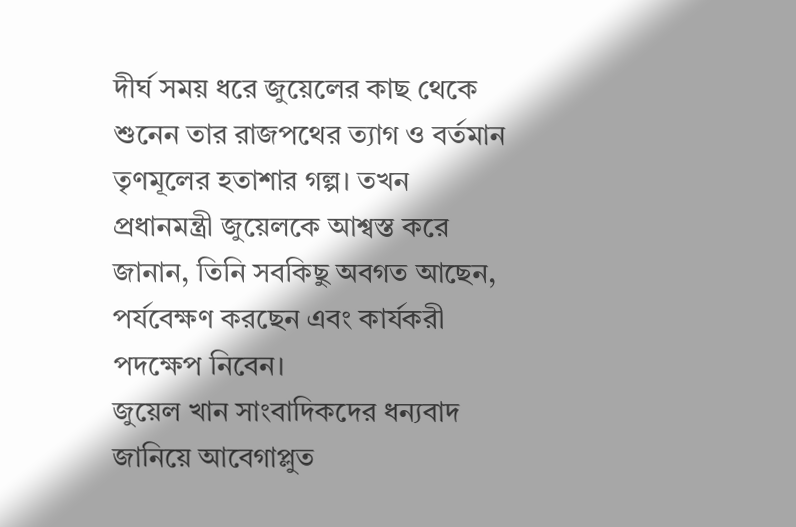দীর্ঘ সময় ধরে জুয়েলের কাছ থেকে শুনেন তার রাজপথের ত্যাগ ও বর্তমান তৃণমূলের হতাশার গল্প। তখন প্রধানমন্ত্রী জুয়েলকে আশ্বস্ত করে জানান, তিনি সবকিছু অবগত আছেন, পর্যবেক্ষণ করছেন এবং কার্যকরী পদক্ষেপ নিবেন।
জুয়েল খান সাংবাদিকদের ধন্যবাদ জানিয়ে আবেগাপ্লুত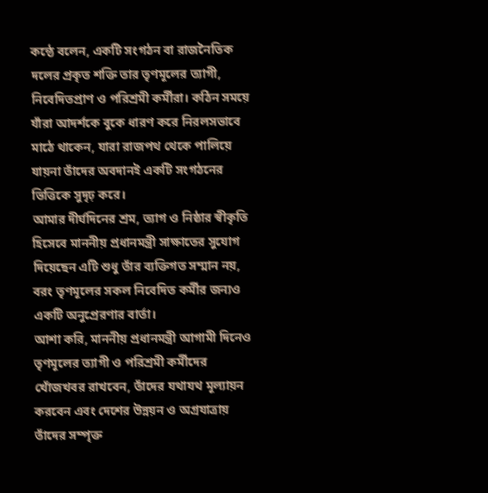কন্ঠে বলেন, একটি সংগঠন বা রাজনৈতিক দলের প্রকৃত শক্তি তার তৃণমূলের ত্যাগী, নিবেদিতপ্রাণ ও পরিশ্রমী কর্মীরা। কঠিন সময়ে যাঁরা আদর্শকে বুকে ধারণ করে নিরলসভাবে মাঠে থাকেন, যারা রাজপথ থেকে পালিয়ে যায়না তাঁদের অবদানই একটি সংগঠনের ভিত্তিকে সুদৃঢ় করে।
আমার দীর্ঘদিনের শ্রম, ত্যাগ ও নিষ্ঠার স্বীকৃতি হিসেবে মাননীয় প্রধানমন্ত্রী সাক্ষাতের সুযোগ দিয়েছেন এটি শুধু তাঁর ব্যক্তিগত সম্মান নয়, বরং তৃণমূলের সকল নিবেদিত কর্মীর জন্যও একটি অনুপ্রেরণার বার্তা।
আশা করি, মাননীয় প্রধানমন্ত্রী আগামী দিনেও তৃণমূলের ত্যাগী ও পরিশ্রমী কর্মীদের খোঁজখবর রাখবেন, তাঁদের যথাযথ মূল্যায়ন করবেন এবং দেশের উন্নয়ন ও অগ্রযাত্রায় তাঁদের সম্পৃক্ত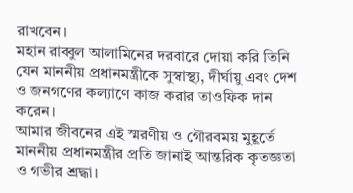রাখবেন।
মহান রাব্বুল আলামিনের দরবারে দোয়া করি তিনি যেন মাননীয় প্রধানমন্ত্রীকে সুস্বাস্থ্য, দীর্ঘায়ু এবং দেশ ও জনগণের কল্যাণে কাজ করার তাওফিক দান করেন।
আমার জীবনের এই স্মরণীয় ও গৌরবময় মুহূর্তে মাননীয় প্রধানমন্ত্রীর প্রতি জানাই আন্তরিক কৃতজ্ঞতা ও গভীর শ্রদ্ধা।